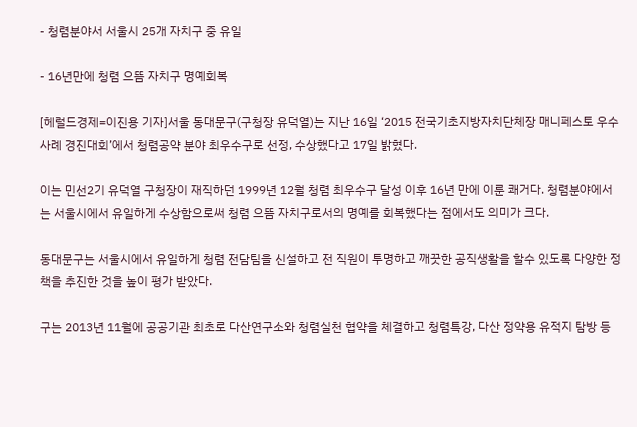- 청렴분야서 서울시 25개 자치구 중 유일

- 16년만에 청렴 으뜸 자치구 명예회복

[헤럴드경제=이진용 기자]서울 동대문구(구청장 유덕열)는 지난 16일 ‘2015 전국기초지방자치단체장 매니페스토 우수사례 경진대회’에서 청렴공약 분야 최우수구로 선정, 수상했다고 17일 밝혔다.

이는 민선2기 유덕열 구청장이 재직하던 1999년 12월 청렴 최우수구 달성 이후 16년 만에 이룬 쾌거다. 청렴분야에서는 서울시에서 유일하게 수상함으로써 청렴 으뜸 자치구로서의 명예를 회복했다는 점에서도 의미가 크다.

동대문구는 서울시에서 유일하게 청렴 전담팀을 신설하고 전 직원이 투명하고 깨끗한 공직생활을 할수 있도록 다양한 정책을 추진한 것을 높이 평가 받았다.

구는 2013년 11월에 공공기관 최초로 다산연구소와 청렴실천 협약을 체결하고 청렴특강, 다산 정약용 유적지 탐방 등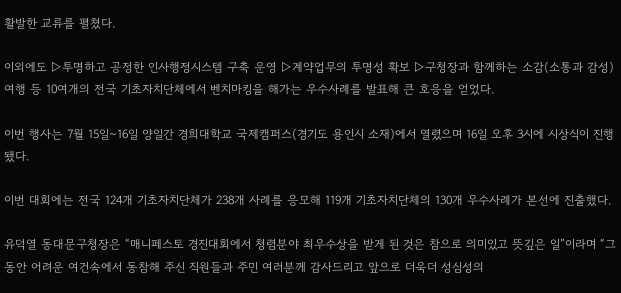활발한 교류를 펼쳤다.

이외에도 ▷투명하고 공정한 인사행정시스템 구축 운영 ▷계약업무의 투명성 확보 ▷구청장과 함께하는 소감(소통과 감성) 여행 등 10여개의 전국 기초자치단체에서 벤치마킹을 해가는 우수사례를 발표해 큰 호응을 얻었다.

이번 행사는 7월 15일~16일 양일간 경희대학교 국제캠퍼스(경기도 용인시 소재)에서 열렸으며 16일 오후 3시에 시상식이 진행됐다.

이번 대회에는 전국 124개 기초자치단체가 238개 사례를 응모해 119개 기초자치단체의 130개 우수사례가 본선에 진출했다.

유덕열 동대문구청장은 “매니페스토 경진대회에서 청렴분야 최우수상을 받게 된 것은 참으로 의미있고 뜻깊은 일”이라며 “그동안 어려운 여건속에서 동참해 주신 직원들과 주민 여러분께 감사드리고 앞으로 더욱더 성심성의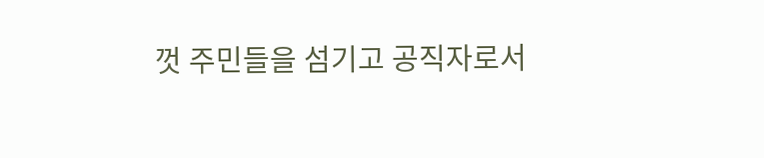껏 주민들을 섬기고 공직자로서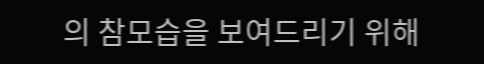의 참모습을 보여드리기 위해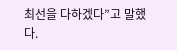최선을 다하겠다”고 말했다.